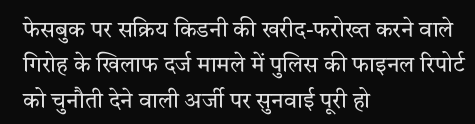फेसबुक पर सक्रिय किडनी की खरीद-फरोख्त करने वाले गिरोह के खिलाफ दर्ज मामले में पुलिस की फाइनल रिपोर्ट को चुनौती देने वाली अर्जी पर सुनवाई पूरी हो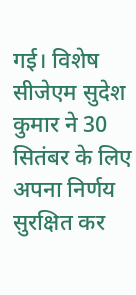गई। विशेष सीजेएम सुदेश कुमार ने 30 सितंबर के लिए अपना निर्णय सुरक्षित कर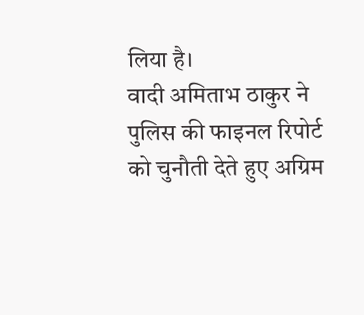लिया है।
वादी अमिताभ ठाकुर ने पुलिस की फाइनल रिपोर्ट को चुनौती देते हुए अग्रिम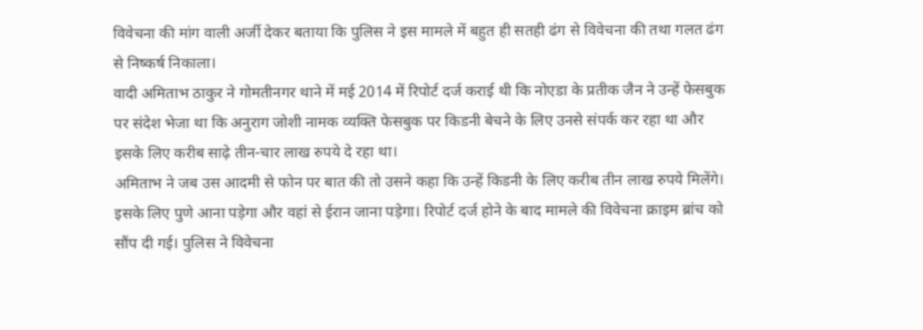विवेचना की मांग वाली अर्जी देकर बताया कि पुलिस ने इस मामले में बहुत ही सतही ढंग से विवेचना की तथा गलत ढंग से निष्कर्ष निकाला।
वादी अमिताभ ठाकुर ने गोमतीनगर थाने में मई 2014 में रिपोर्ट दर्ज कराई थी कि नोएडा के प्रतीक जैन ने उन्हें फेसबुक पर संदेश भेजा था कि अनुराग जोशी नामक व्यक्ति फेसबुक पर किडनी बेचने के लिए उनसे संपर्क कर रहा था और इसके लिए करीब साढ़े तीन-चार लाख रुपये दे रहा था।
अमिताभ ने जब उस आदमी से फोन पर बात की तो उसने कहा कि उन्हें किडनी के लिए करीब तीन लाख रुपये मिलेंगे। इसके लिए पुणे आना पड़ेगा और वहां से ईरान जाना पड़ेगा। रिपोर्ट दर्ज होने के बाद मामले की विवेचना क्राइम ब्रांच को सौंप दी गई। पुलिस ने विवेचना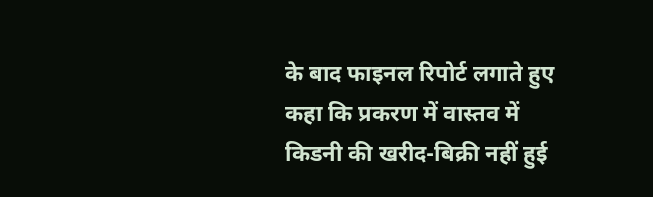के बाद फाइनल रिपोर्ट लगाते हुए कहा कि प्रकरण में वास्तव में किडनी की खरीद-बिक्री नहीं हुई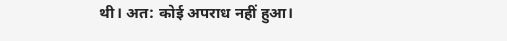थी। अत: कोई अपराध नहीं हुआ।